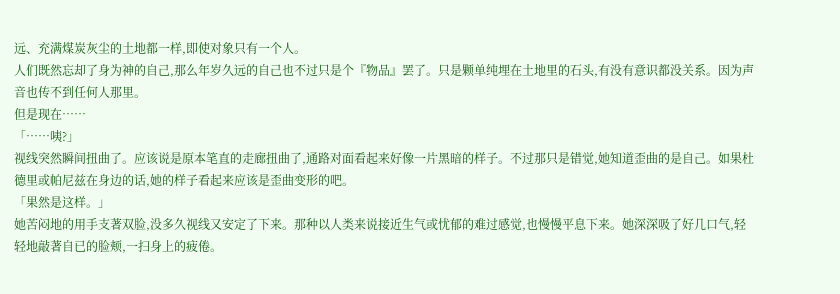远、充满煤炭灰尘的土地都一样,即使对象只有一个人。
人们既然忘却了身为神的自己,那么年岁久远的自己也不过只是个『物品』罢了。只是颗单纯埋在土地里的石头,有没有意识都没关系。因为声音也传不到任何人那里。
但是现在……
「……咦?」
视线突然瞬间扭曲了。应该说是原本笔直的走廊扭曲了,通路对面看起来好像一片黑暗的样子。不过那只是错觉,她知道歪曲的是自己。如果杜德里或帕尼兹在身边的话,她的样子看起来应该是歪曲变形的吧。
「果然是这样。」
她苦闷地的用手支著双脸,没多久视线又安定了下来。那种以人类来说接近生气或忧郁的难过感觉,也慢慢平息下来。她深深吸了好几口气,轻轻地敲著自已的脸颊,一扫身上的疲倦。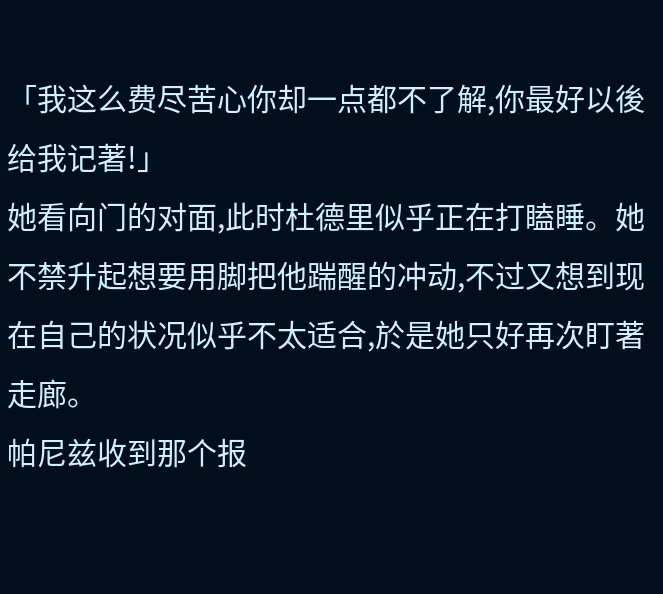「我这么费尽苦心你却一点都不了解,你最好以後给我记著!」
她看向门的对面,此时杜德里似乎正在打瞌睡。她不禁升起想要用脚把他踹醒的冲动,不过又想到现在自己的状况似乎不太适合,於是她只好再次盯著走廊。
帕尼兹收到那个报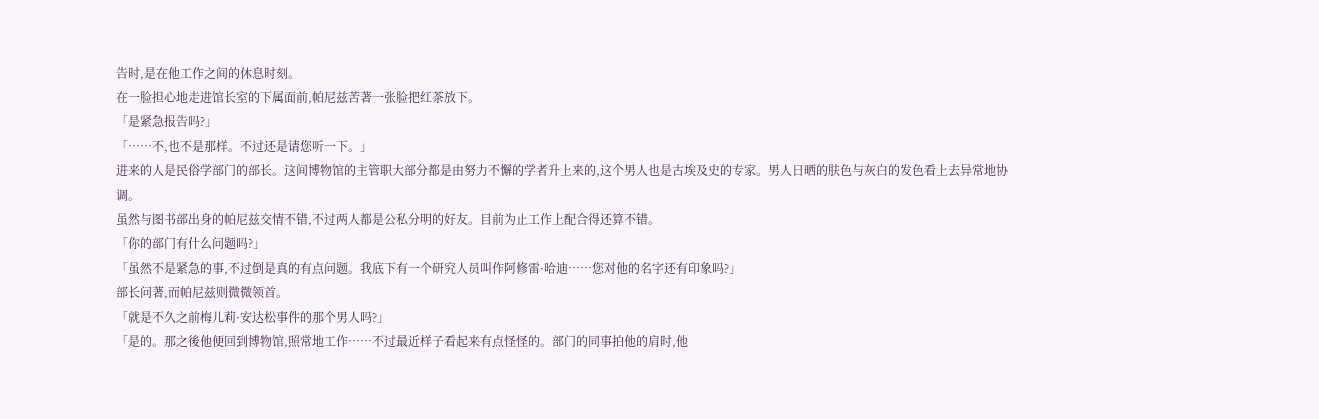告时,是在他工作之间的休息时刻。
在一脸担心地走进馆长室的下属面前,帕尼兹苦著一张脸把红茶放下。
「是紧急报告吗?」
「……不,也不是那样。不过还是请您听一下。」
进来的人是民俗学部门的部长。这间博物馆的主管职大部分都是由努力不懈的学者升上来的,这个男人也是古埃及史的专家。男人日晒的肤色与灰白的发色看上去异常地协调。
虽然与图书部出身的帕尼兹交情不错,不过两人都是公私分明的好友。目前为止工作上配合得还算不错。
「你的部门有什么问题吗?」
「虽然不是紧急的事,不过倒是真的有点问题。我底下有一个研究人员叫作阿修雷·哈迪……您对他的名字还有印象吗?」
部长问著,而帕尼兹则微微领首。
「就是不久之前梅儿莉·安达松事件的那个男人吗?」
「是的。那之後他便回到博物馆,照常地工作……不过最近样子看起来有点怪怪的。部门的同事拍他的肩时,他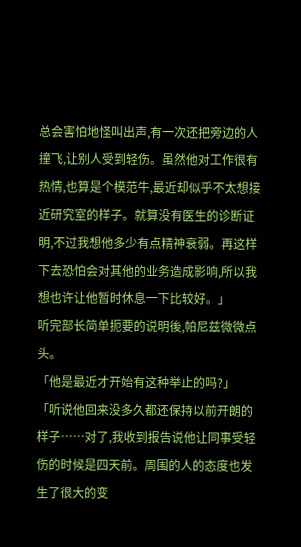总会害怕地怪叫出声,有一次还把旁边的人撞飞,让别人受到轻伤。虽然他对工作很有热情,也算是个模范牛,最近却似乎不太想接近研究室的样子。就算没有医生的诊断证明,不过我想他多少有点精神衰弱。再这样下去恐怕会对其他的业务造成影响,所以我想也许让他暂时休息一下比较好。」
听完部长简单扼要的说明後,帕尼兹微微点头。
「他是最近才开始有这种举止的吗?」
「听说他回来没多久都还保持以前开朗的样子……对了,我收到报告说他让同事受轻伤的时候是四天前。周围的人的态度也发生了很大的变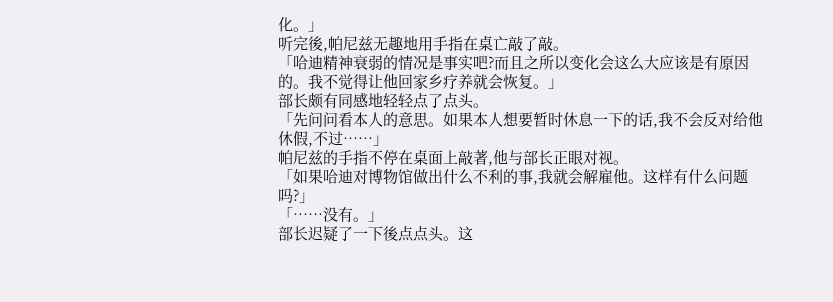化。」
听完後,帕尼兹无趣地用手指在桌亡敲了敲。
「哈迪精神衰弱的情况是事实吧?而且之所以变化会这么大应该是有原因的。我不觉得让他回家乡疗养就会恢复。」
部长颇有同感地轻轻点了点头。
「先问问看本人的意思。如果本人想要暂时休息一下的话,我不会反对给他休假,不过……」
帕尼兹的手指不停在桌面上敲著,他与部长正眼对视。
「如果哈迪对博物馆做出什么不利的事,我就会解雇他。这样有什么问题吗?」
「……没有。」
部长迟疑了一下後点点头。这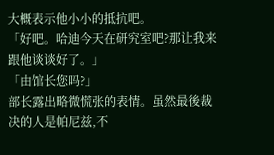大概表示他小小的抵抗吧。
「好吧。哈迪今天在研究室吧?那让我来跟他谈谈好了。」
「由馆长您吗?」
部长露出略微慌张的表情。虽然最後裁决的人是帕尼兹,不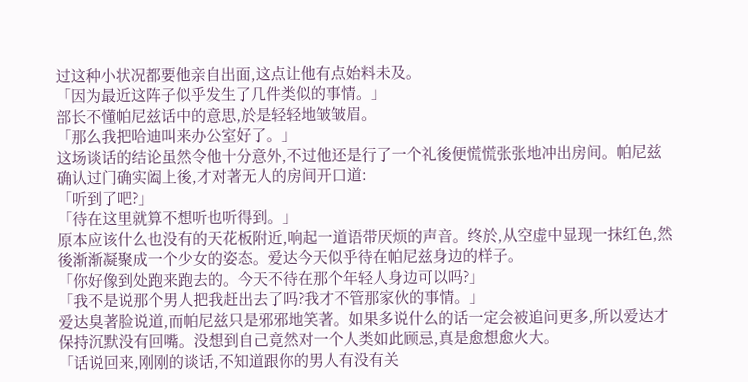过这种小状况都要他亲自出面,这点让他有点始料未及。
「因为最近这阵子似乎发生了几件类似的事情。」
部长不懂帕尼兹话中的意思,於是轻轻地皱皱眉。
「那么我把哈迪叫来办公室好了。」
这场谈话的结论虽然令他十分意外,不过他还是行了一个礼後便慌慌张张地冲出房间。帕尼兹确认过门确实阖上後,才对著无人的房间开口道:
「听到了吧?」
「待在这里就算不想听也听得到。」
原本应该什么也没有的天花板附近,响起一道语带厌烦的声音。终於,从空虚中显现一抹红色,然後渐渐凝聚成一个少女的姿态。爱达今天似乎待在帕尼兹身边的样子。
「你好像到处跑来跑去的。今天不待在那个年轻人身边可以吗?」
「我不是说那个男人把我赶出去了吗?我才不管那家伙的事情。」
爱达臭著脸说道,而帕尼兹只是邪邪地笑著。如果多说什么的话一定会被追问更多,所以爱达才保持沉默没有回嘴。没想到自己竟然对一个人类如此顾忌,真是愈想愈火大。
「话说回来,刚刚的谈话,不知道跟你的男人有没有关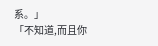系。」
「不知道,而且你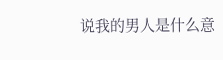说我的男人是什么意